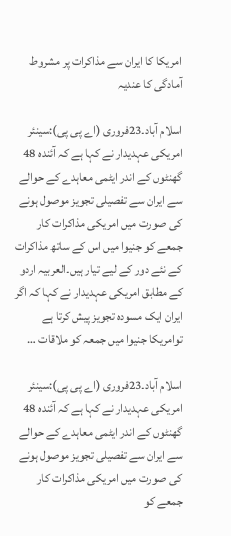امریکا کا ایران سے مذاکرات پر مشروط آمادگی کا عندیہ

اسلام آباد۔23فروری (اے پی پی):سینئر امریکی عہدیدار نے کہا ہے کہ آئندہ 48 گھنٹوں کے اندر ایٹمی معاہدے کے حوالے سے ایران سے تفصیلی تجویز موصول ہونے کی صورت میں امریکی مذاکرات کار جمعے کو جنیوا میں اس کے ساتھ مذاکرات کے نئے دور کے لیے تیار ہیں۔العربیہ اردو کے مطابق امریکی عہدیدار نے کہا کہ اگر ایران ایک مسودہ تجویز پیش کرتا ہے توامریکا جنیوا میں جمعہ کو ملاقات …

اسلام آباد۔23فروری (اے پی پی):سینئر امریکی عہدیدار نے کہا ہے کہ آئندہ 48 گھنٹوں کے اندر ایٹمی معاہدے کے حوالے سے ایران سے تفصیلی تجویز موصول ہونے کی صورت میں امریکی مذاکرات کار جمعے کو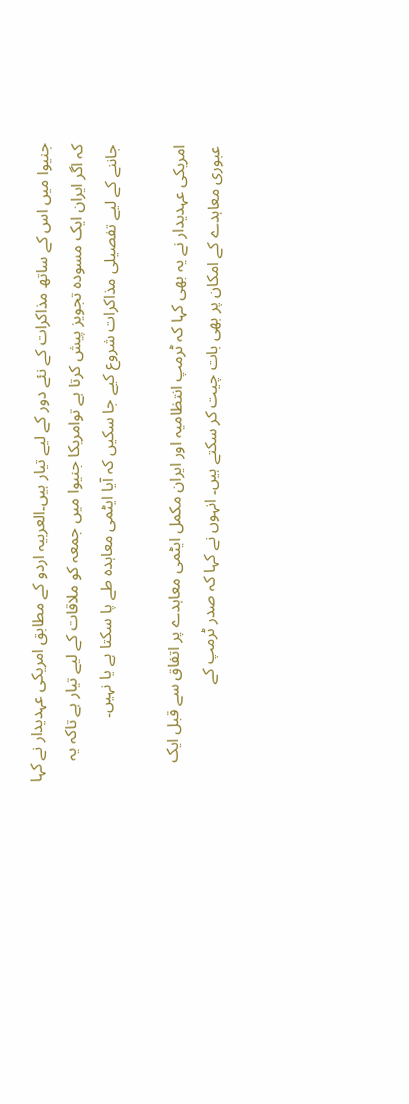جنیوا میں اس کے ساتھ مذاکرات کے نئے دور کے لیے تیار ہیں۔العربیہ اردو کے مطابق امریکی عہدیدار نے کہا کہ اگر ایران ایک مسودہ تجویز پیش کرتا ہے توامریکا جنیوا میں جمعہ کو ملاقات کے لیے تیار ہے تاکہ یہ جاننے کے لیے تفصیلی مذاکرات شروع کیے جا سکیں کہ آیا ایٹمی معاہدہ طے پا سکتا ہے یا نہیں۔

امریکی عہدیدار نے یہ بھی کہا کہ ٹرمپ انتظامیہ اور ایران مکمل ایٹمی معاہدے پر اتفاق سے قبل ایک عبوری معاہدے کے امکان پر بھی بات چیت کر سکتے ہیں۔ انہوں نے کہا کہ صدر ٹرمپ کے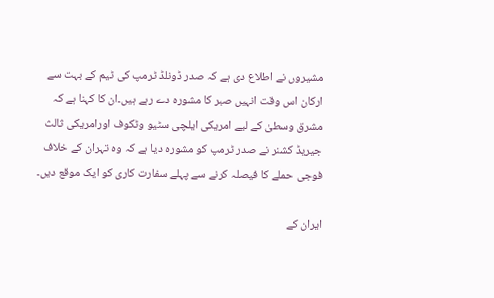مشیروں نے اطلاع دی ہے کہ صدر ڈونلڈ ٹرمپ کی ٹیم کے بہت سے ارکان اس وقت انہیں صبر کا مشورہ دے رہے ہیں۔ان کا کہنا ہے کہ مشرق وسطیٰ کے لیے امریکی ایلچی سٹیو وٹکوف اورامریکی ثالث جیریڈ کشنر نے صدر ٹرمپ کو مشورہ دیا ہے کہ وہ تہران کے خلاف فوجی حملے کا فیصلہ کرنے سے پہلے سفارت کاری کو ایک موقع دیں۔

ایران کے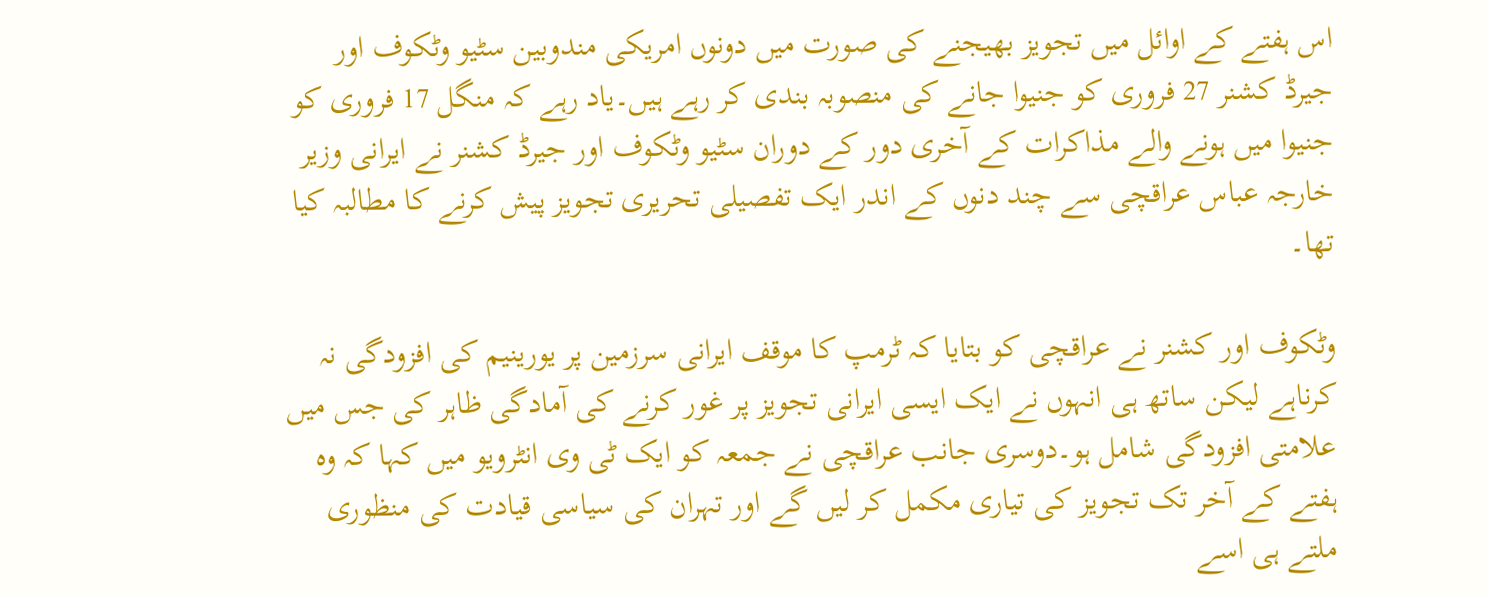اس ہفتے کے اوائل میں تجویز بھیجنے کی صورت میں دونوں امریکی مندوبین سٹیو وٹکوف اور جیرڈ کشنر 27 فروری کو جنیوا جانے کی منصوبہ بندی کر رہے ہیں۔یاد رہے کہ منگل 17 فروری کو جنیوا میں ہونے والے مذاکرات کے آخری دور کے دوران سٹیو وٹکوف اور جیرڈ کشنر نے ایرانی وزیر خارجہ عباس عراقچی سے چند دنوں کے اندر ایک تفصیلی تحریری تجویز پیش کرنے کا مطالبہ کیا تھا۔

وٹکوف اور کشنر نے عراقچی کو بتایا کہ ٹرمپ کا موقف ایرانی سرزمین پر یورینیم کی افزودگی نہ کرناہے لیکن ساتھ ہی انہوں نے ایک ایسی ایرانی تجویز پر غور کرنے کی آمادگی ظاہر کی جس میں علامتی افزودگی شامل ہو۔دوسری جانب عراقچی نے جمعہ کو ایک ٹی وی انٹرویو میں کہا کہ وہ ہفتے کے آخر تک تجویز کی تیاری مکمل کر لیں گے اور تہران کی سیاسی قیادت کی منظوری ملتے ہی اسے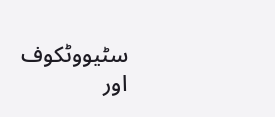سٹیووٹکوف اور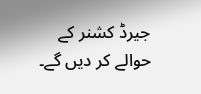جیرڈ کشنر کے حوالے کر دیں گے۔